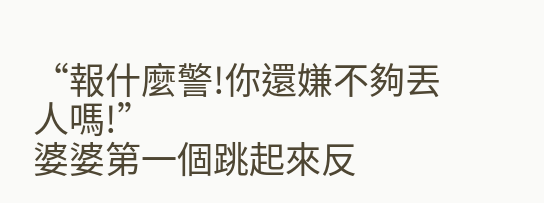“報什麼警!你還嫌不夠丟人嗎!”
婆婆第一個跳起來反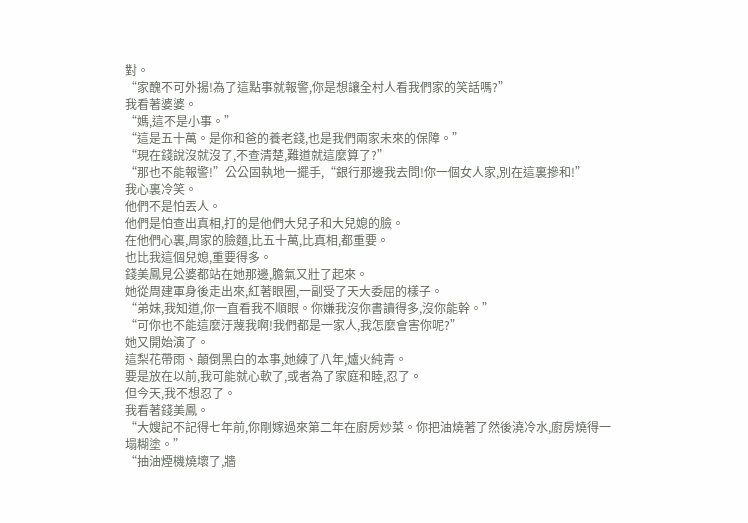對。
“家醜不可外揚!為了這點事就報警,你是想讓全村人看我們家的笑話嗎?”
我看著婆婆。
“媽,這不是小事。”
“這是五十萬。是你和爸的養老錢,也是我們兩家未來的保障。”
“現在錢說沒就沒了,不查清楚,難道就這麼算了?”
“那也不能報警!”公公固執地一擺手,“銀行那邊我去問!你一個女人家,別在這裏摻和!”
我心裏冷笑。
他們不是怕丟人。
他們是怕查出真相,打的是他們大兒子和大兒媳的臉。
在他們心裏,周家的臉麵,比五十萬,比真相,都重要。
也比我這個兒媳,重要得多。
錢美鳳見公婆都站在她那邊,膽氣又壯了起來。
她從周建軍身後走出來,紅著眼圈,一副受了天大委屈的樣子。
“弟妹,我知道,你一直看我不順眼。你嫌我沒你書讀得多,沒你能幹。”
“可你也不能這麼汙蔑我啊!我們都是一家人,我怎麼會害你呢?”
她又開始演了。
這梨花帶雨、顛倒黑白的本事,她練了八年,爐火純青。
要是放在以前,我可能就心軟了,或者為了家庭和睦,忍了。
但今天,我不想忍了。
我看著錢美鳳。
“大嫂記不記得七年前,你剛嫁過來第二年在廚房炒菜。你把油燒著了然後澆冷水,廚房燒得一塌糊塗。”
“抽油煙機燒壞了,牆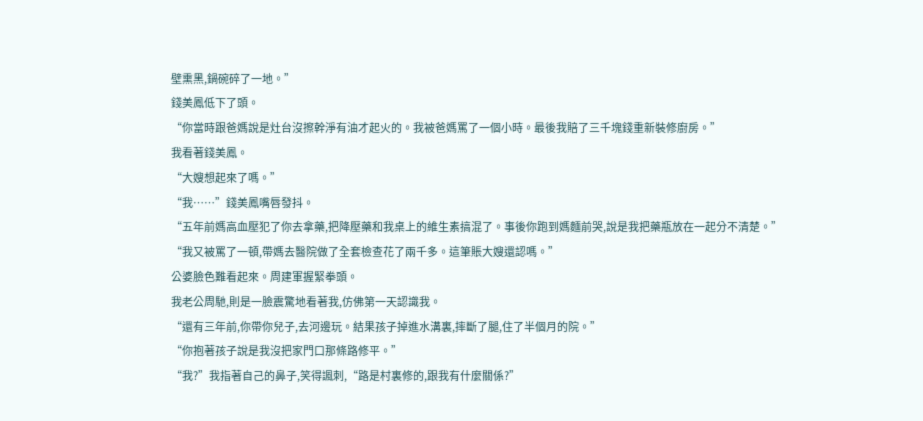壁熏黑,鍋碗碎了一地。”
錢美鳳低下了頭。
“你當時跟爸媽說是灶台沒擦幹淨有油才起火的。我被爸媽罵了一個小時。最後我賠了三千塊錢重新裝修廚房。”
我看著錢美鳳。
“大嫂想起來了嗎。”
“我……”錢美鳳嘴唇發抖。
“五年前媽高血壓犯了你去拿藥,把降壓藥和我桌上的維生素搞混了。事後你跑到媽麵前哭,說是我把藥瓶放在一起分不清楚。”
“我又被罵了一頓,帶媽去醫院做了全套檢查花了兩千多。這筆賬大嫂還認嗎。”
公婆臉色難看起來。周建軍握緊拳頭。
我老公周馳,則是一臉震驚地看著我,仿佛第一天認識我。
“還有三年前,你帶你兒子,去河邊玩。結果孩子掉進水溝裏,摔斷了腿,住了半個月的院。”
“你抱著孩子說是我沒把家門口那條路修平。”
“我?”我指著自己的鼻子,笑得諷刺,“路是村裏修的,跟我有什麼關係?”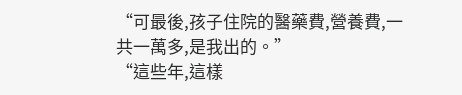“可最後,孩子住院的醫藥費,營養費,一共一萬多,是我出的。”
“這些年,這樣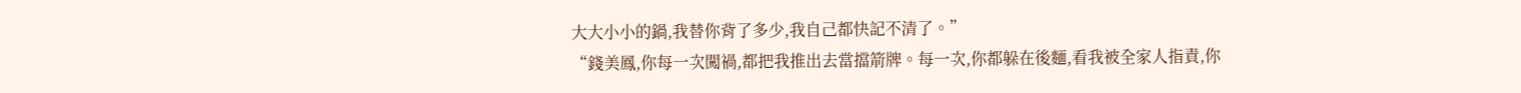大大小小的鍋,我替你背了多少,我自己都快記不清了。”
“錢美鳳,你每一次闖禍,都把我推出去當擋箭牌。每一次,你都躲在後麵,看我被全家人指責,你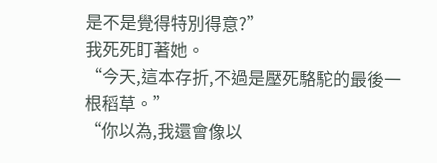是不是覺得特別得意?”
我死死盯著她。
“今天,這本存折,不過是壓死駱駝的最後一根稻草。”
“你以為,我還會像以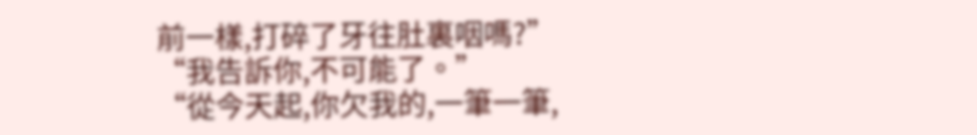前一樣,打碎了牙往肚裏咽嗎?”
“我告訴你,不可能了。”
“從今天起,你欠我的,一筆一筆,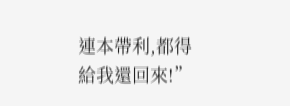連本帶利,都得給我還回來!”